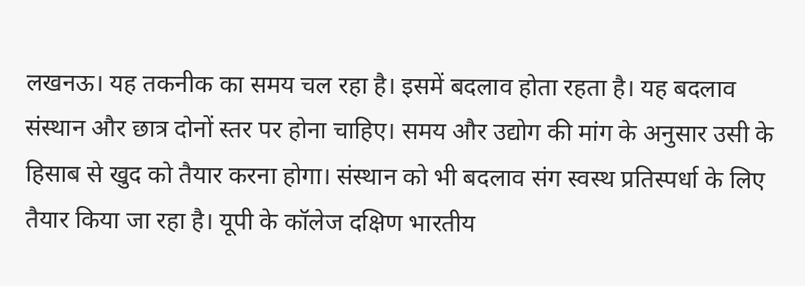लखनऊ। यह तकनीक का समय चल रहा है। इसमें बदलाव होता रहता है। यह बदलाव संस्थान और छात्र दोनों स्तर पर होना चाहिए। समय और उद्योग की मांग के अनुसार उसी के हिसाब से खुद को तैयार करना होगा। संस्थान को भी बदलाव संग स्वस्थ प्रतिस्पर्धा के लिए तैयार किया जा रहा है। यूपी के कॉलेज दक्षिण भारतीय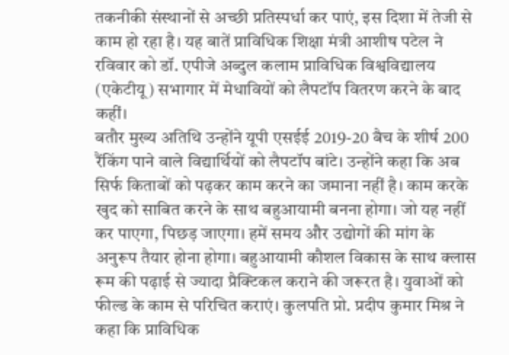तकनीकी संस्थानों से अच्छी प्रतिस्पर्धा कर पाएं, इस दिशा में तेजी से काम हो रहा है। यह बातें प्राविधिक शिक्षा मंत्री आशीष पटेल ने रविवार को डॉ. एपीजे अब्दुल कलाम प्राविधिक विश्वविद्यालय (एकेटीयू) सभागार में मेधावियों को लैपटॉप वितरण करने के बाद कहीं।
बतौर मुख्य अतिथि उन्होंने यूपी एसईई 2019-20 बैच के शीर्ष 200 रैंकिंग पाने वाले विद्यार्थियों को लैपटॉप बांटे। उन्होंने कहा कि अब सिर्फ किताबों को पढ़कर काम करने का जमाना नहीं है। काम करके खुद को साबित करने के साथ बहुआयामी बनना होगा। जो यह नहीं कर पाएगा, पिछड़ जाएगा। हमें समय और उद्योगों की मांग के अनुरूप तैयार होना होगा। बहुआयामी कौशल विकास के साथ क्लास रूम की पढ़ाई से ज्यादा प्रैक्टिकल कराने की जरूरत है। युवाओं को फील्ड के काम से परिचित कराएं। कुलपति प्रो. प्रदीप कुमार मिश्र ने कहा कि प्राविधिक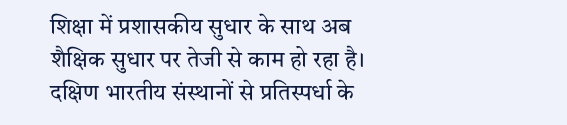शिक्षा में प्रशासकीय सुधार के साथ अब शैक्षिक सुधार पर तेजी से काम हो रहा है। दक्षिण भारतीय संस्थानों से प्रतिस्पर्धा के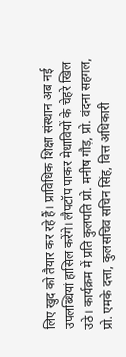लिए खुद को तैयार कर रहे हैं। प्राविधिक शिक्षा संस्थान अब नई उपलब्धियां हासिल करेंगे। लैपटॉप पाकर मेधावियों के चेहरे खिल उठे। कार्यक्रम में प्रति कुलपति प्रो. मनीष गौड़, प्रो. वंदना सहगल, प्रो. एमके दत्ता, कुलसचिव सचिन सिंह, वित्त अधिकारी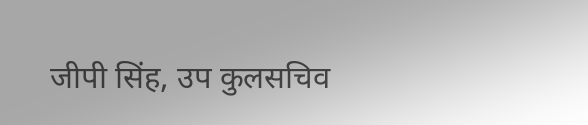जीपी सिंह, उप कुलसचिव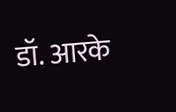डॉ. आरके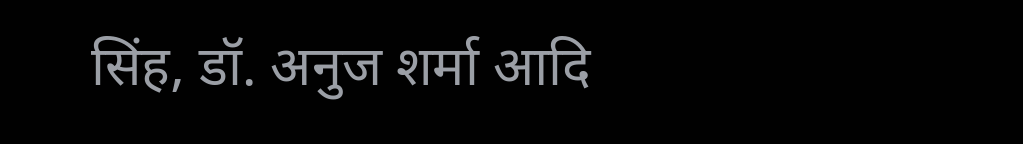सिंह, डॉ. अनुज शर्मा आदि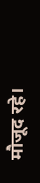मौजूद रहे।